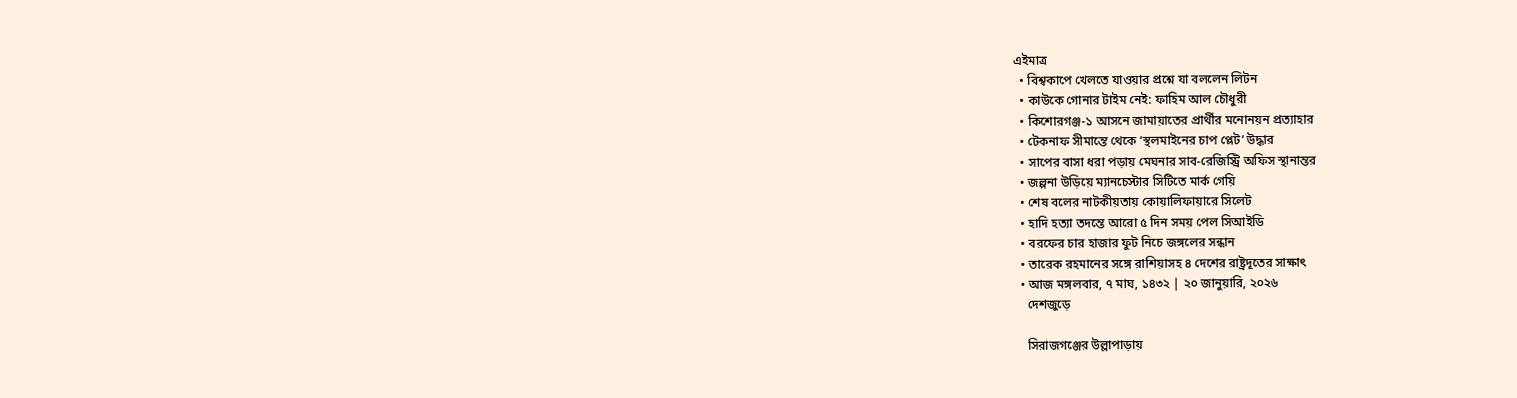এইমাত্র
  • বিশ্বকাপে খেলতে যাওয়ার প্রশ্নে যা বললেন লিটন
  • কাউকে গোনার টাইম নেই: ফাহিম আল চৌধুরী
  • কিশোরগঞ্জ-১ আসনে জামায়াতের প্রার্থীর মনোনয়ন প্রত্যাহার
  • টেকনাফ সীমান্তে থেকে ‘স্থলমাইনের চাপ প্লেট’ উদ্ধার
  • সাপের বাসা ধরা পড়ায় মেঘনার সাব-রেজিস্ট্রি অফিস স্থানান্তর
  • জল্পনা উড়িয়ে ম্যানচেস্টার সিটিতে মার্ক গেয়ি
  • শেষ বলের নাটকীয়তায় কোয়ালিফায়ারে সিলেট
  • হাদি হত্যা তদন্তে আরো ৫ দিন সময় পেল সিআইডি
  • বরফের চার হাজার ফুট নিচে জঙ্গলের সন্ধান
  • তারেক রহমানের সঙ্গে রাশিয়াসহ ৪ দেশের রাষ্ট্রদূতের সাক্ষাৎ
  • আজ মঙ্গলবার, ৭ মাঘ, ১৪৩২ | ২০ জানুয়ারি, ২০২৬
    দেশজুড়ে

    সিরাজগঞ্জের উল্লাপাড়ায়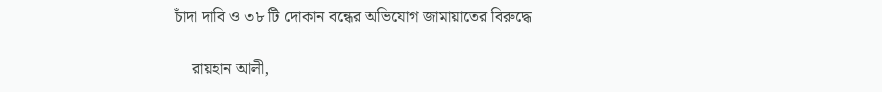চাঁদা দাবি ও ৩৮ টি দোকান বন্ধের অভিযোগ জামায়াতের বিরুদ্ধে

    রায়হান আলী,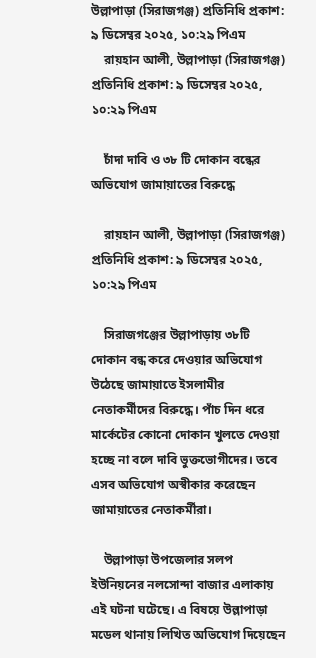উল্লাপাড়া (সিরাজগঞ্জ) প্রতিনিধি প্রকাশ: ৯ ডিসেম্বর ২০২৫, ১০:২৯ পিএম
    রায়হান আলী, উল্লাপাড়া (সিরাজগঞ্জ) প্রতিনিধি প্রকাশ: ৯ ডিসেম্বর ২০২৫, ১০:২৯ পিএম

    চাঁদা দাবি ও ৩৮ টি দোকান বন্ধের অভিযোগ জামায়াতের বিরুদ্ধে

    রায়হান আলী, উল্লাপাড়া (সিরাজগঞ্জ) প্রতিনিধি প্রকাশ: ৯ ডিসেম্বর ২০২৫, ১০:২৯ পিএম

    সিরাজগঞ্জের উল্লাপাড়ায় ৩৮টি দোকান বন্ধ করে দেওয়ার অভিযোগ উঠেছে জামায়াতে ইসলামীর নেতাকর্মীদের বিরুদ্ধে। পাঁচ দিন ধরে মার্কেটের কোনো দোকান খুলতে দেওয়া হচ্ছে না বলে দাবি ভুক্তভোগীদের। তবে এসব অভিযোগ অস্বীকার করেছেন জামায়াতের নেতাকর্মীরা।

    উল্লাপাড়া উপজেলার সলপ ইউনিয়নের নলসোন্দা বাজার এলাকায় এই ঘটনা ঘটেছে। এ বিষয়ে উল্লাপাড়া মডেল থানায় লিখিত অভিযোগ দিয়েছেন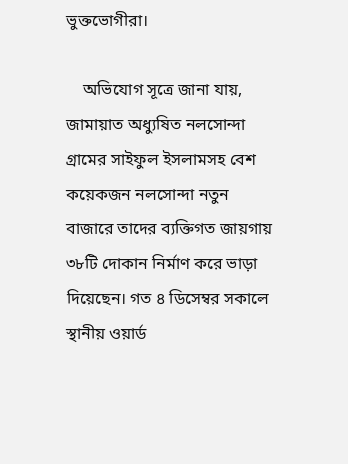ভুক্তভোগীরা।

    অভিযোগ সূত্রে জানা যায়, জামায়াত অধ্যুষিত নলসোন্দা গ্রামের সাইফুল ইসলামসহ বেশ কয়েকজন নলসোন্দা নতুন বাজারে তাদের ব্যক্তিগত জায়গায় ৩৮টি দোকান নির্মাণ করে ভাড়া দিয়েছেন। গত ৪ ডিসেম্বর সকালে স্থানীয় ওয়ার্ড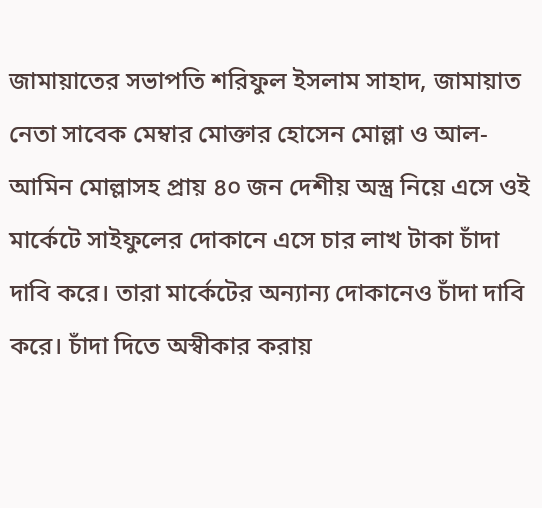জামায়াতের সভাপতি শরিফুল ইসলাম সাহাদ, জামায়াত নেতা সাবেক মেম্বার মোক্তার হোসেন মোল্লা ও আল-আমিন মোল্লাসহ প্রায় ৪০ জন দেশীয় অস্ত্র নিয়ে এসে ওই মার্কেটে সাইফুলের দোকানে এসে চার লাখ টাকা চাঁদা দাবি করে। তারা মার্কেটের অন্যান্য দোকানেও চাঁদা দাবি করে। চাঁদা দিতে অস্বীকার করায়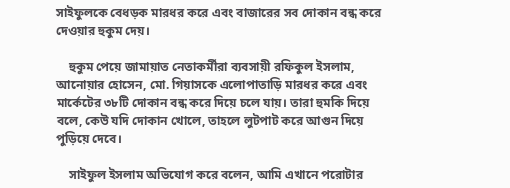সাইফুলকে বেধড়ক মারধর করে এবং বাজারের সব দোকান বন্ধ করে দেওয়ার হুকুম দেয়।

    হুকুম পেয়ে জামায়াত নেতাকর্মীরা ব্যবসায়ী রফিকুল ইসলাম, আনোয়ার হোসেন, মো. গিয়াসকে এলোপাতাড়ি মারধর করে এবং মার্কেটের ৩৮টি দোকান বন্ধ করে দিয়ে চলে যায়। তারা হুমকি দিয়ে বলে, কেউ যদি দোকান খোলে, তাহলে লুটপাট করে আগুন দিয়ে পুড়িয়ে দেবে।

    সাইফুল ইসলাম অভিযোগ করে বলেন, আমি এখানে পরোটার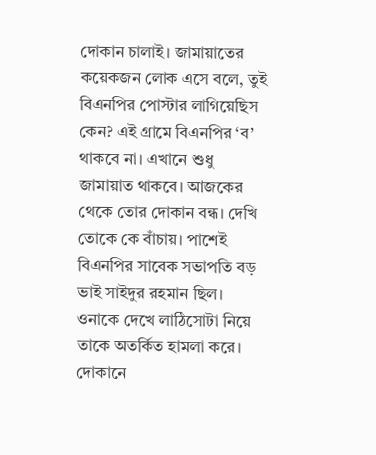দোকান চালাই। জামায়াতের কয়েকজন লোক এসে বলে, তুই বিএনপির পোস্টার লাগিয়েছিস কেন? এই গ্রামে বিএনপির ‘ব’ থাকবে না। এখানে শুধু জামায়াত থাকবে। আজকের থেকে তোর দোকান বন্ধ। দেখি তোকে কে বাঁচায়। পাশেই বিএনপির সাবেক সভাপতি বড় ভাই সাইদুর রহমান ছিল। ওনাকে দেখে লাঠিসোটা নিয়ে তাকে অতর্কিত হামলা করে। দোকানে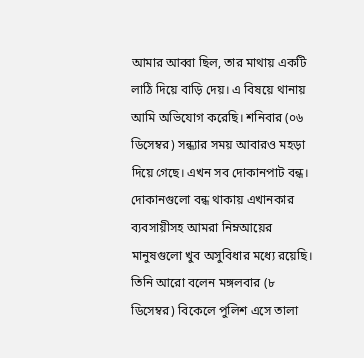আমার আব্বা ছিল, তার মাথায় একটি লাঠি দিয়ে বাড়ি দেয়। এ বিষয়ে থানায় আমি অভিযোগ করেছি। শনিবার (০৬ ডিসেম্বর) সন্ধ্যার সময় আবারও মহড়া দিয়ে গেছে। এখন সব দোকানপাট বন্ধ। দোকানগুলো বন্ধ থাকায় এখানকার ব্যবসায়ীসহ আমরা নিম্নআয়ের মানুষগুলো খুব অসুবিধার মধ্যে রয়েছি। তিনি আরো বলেন মঙ্গলবার (৮ ডিসেম্বর) বিকেলে পুলিশ এসে তালা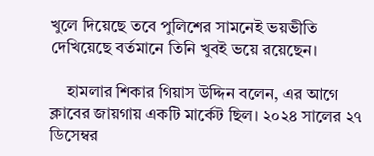খুলে দিয়েছে তবে পুলিশের সামনেই ভয়ভীতি দেখিয়েছে বর্তমানে তিনি খুবই ভয়ে রয়েছেন।

    হামলার শিকার গিয়াস উদ্দিন বলেন, এর আগে ক্লাবের জায়গায় একটি মার্কেট ছিল। ২০২৪ সালের ২৭ ডিসেম্বর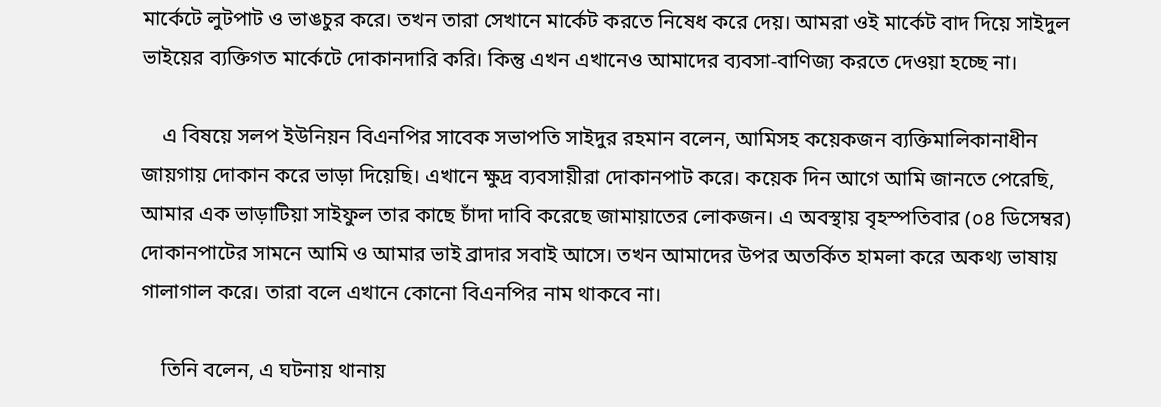মার্কেটে লুটপাট ও ভাঙচুর করে। তখন তারা সেখানে মার্কেট করতে নিষেধ করে দেয়। আমরা ওই মার্কেট বাদ দিয়ে সাইদুল ভাইয়ের ব্যক্তিগত মার্কেটে দোকানদারি করি। কিন্তু এখন এখানেও আমাদের ব্যবসা-বাণিজ্য করতে দেওয়া হচ্ছে না।

    এ বিষয়ে সলপ ইউনিয়ন বিএনপির সাবেক সভাপতি সাইদুর রহমান বলেন, আমিসহ কয়েকজন ব্যক্তিমালিকানাধীন জায়গায় দোকান করে ভাড়া দিয়েছি। এখানে ক্ষুদ্র ব্যবসায়ীরা দোকানপাট করে। কয়েক দিন আগে আমি জানতে পেরেছি, আমার এক ভাড়াটিয়া সাইফুল তার কাছে চাঁদা দাবি করেছে জামায়াতের লোকজন। এ অবস্থায় বৃহস্পতিবার (০৪ ডিসেম্বর) দোকানপাটের সামনে আমি ও আমার ভাই ব্রাদার সবাই আসে। তখন আমাদের উপর অতর্কিত হামলা করে অকথ্য ভাষায় গালাগাল করে। তারা বলে এখানে কোনো বিএনপির নাম থাকবে না।

    তিনি বলেন, এ ঘটনায় থানায়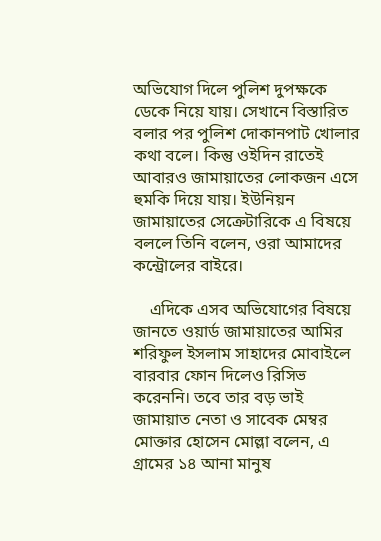অভিযোগ দিলে পুলিশ দুপক্ষকে ডেকে নিয়ে যায়। সেখানে বিস্তারিত বলার পর পুলিশ দোকানপাট খোলার কথা বলে। কিন্তু ওইদিন রাতেই আবারও জামায়াতের লোকজন এসে হুমকি দিয়ে যায়। ইউনিয়ন জামায়াতের সেক্রেটারিকে এ বিষয়ে বললে তিনি বলেন, ওরা আমাদের কন্ট্রোলের বাইরে।

    এদিকে এসব অভিযোগের বিষয়ে জানতে ওয়ার্ড জামায়াতের আমির শরিফুল ইসলাম সাহাদের মোবাইলে বারবার ফোন দিলেও রিসিভ করেননি। তবে তার বড় ভাই জামায়াত নেতা ও সাবেক মেম্বর মোক্তার হোসেন মোল্লা বলেন, এ গ্রামের ১৪ আনা মানুষ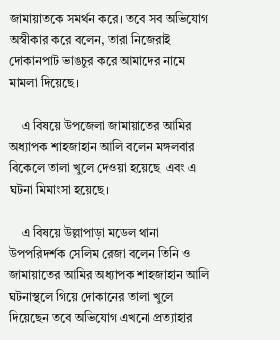জামায়াতকে সমর্থন করে। তবে সব অভিযোগ অস্বীকার করে বলেন, তারা নিজেরাই দোকানপাট ভাঙচুর করে আমাদের নামে মামলা দিয়েছে।

    এ বিষয়ে উপজেলা জামায়াতের আমির অধ্যাপক শাহজাহান আলি বলেন মঙ্গলবার বিকেলে তালা খুলে দেওয়া হয়েছে  এবং এ ঘটনা মিমাংসা হয়েছে।

    এ বিষয়ে উল্লাপাড়া মডেল থানা উপপরিদর্শক সেলিম রেজা বলেন তিনি ও জামায়াতের আমির অধ্যাপক শাহজাহান আলি ঘটনাস্থলে গিয়ে দোকানের তালা খুলে দিয়েছেন তবে অভিযোগ এখনো প্রত্যাহার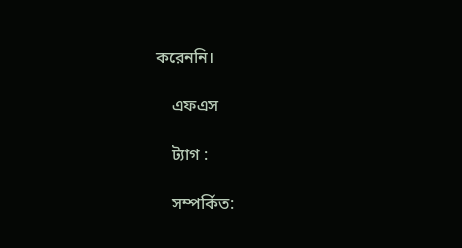করেননি।

    এফএস

    ট্যাগ :

    সম্পর্কিত: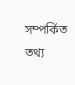সম্পর্কিত তথ্য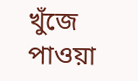খুঁজে পাওয়া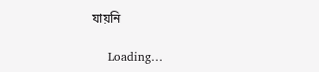যায়নি

    Loading…